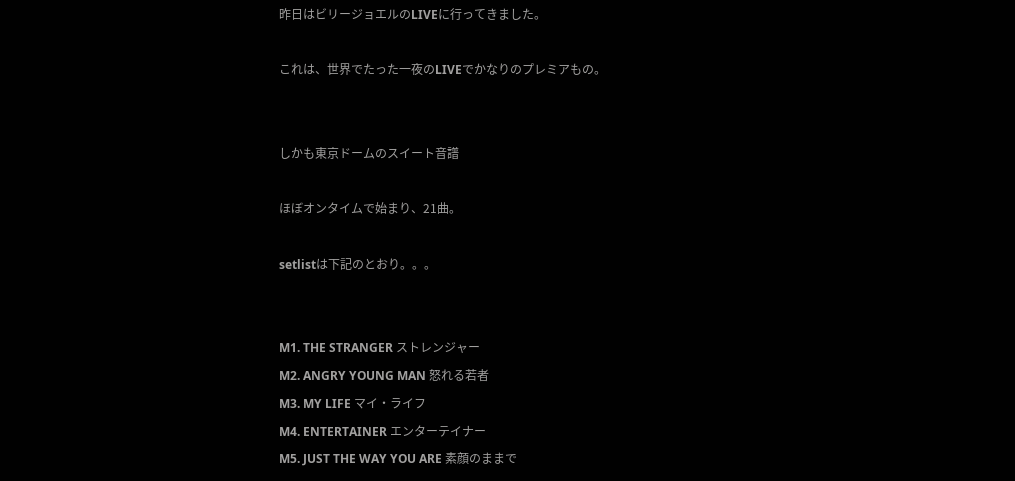昨日はビリージョエルのLIVEに行ってきました。

これは、世界でたった一夜のLIVEでかなりのプレミアもの。


しかも東京ドームのスイート音譜

ほぼオンタイムで始まり、21曲。

setlistは下記のとおり。。。


M1. THE STRANGER ストレンジャー
M2. ANGRY YOUNG MAN 怒れる若者
M3. MY LIFE マイ・ライフ
M4. ENTERTAINER エンターテイナー
M5. JUST THE WAY YOU ARE 素顔のままで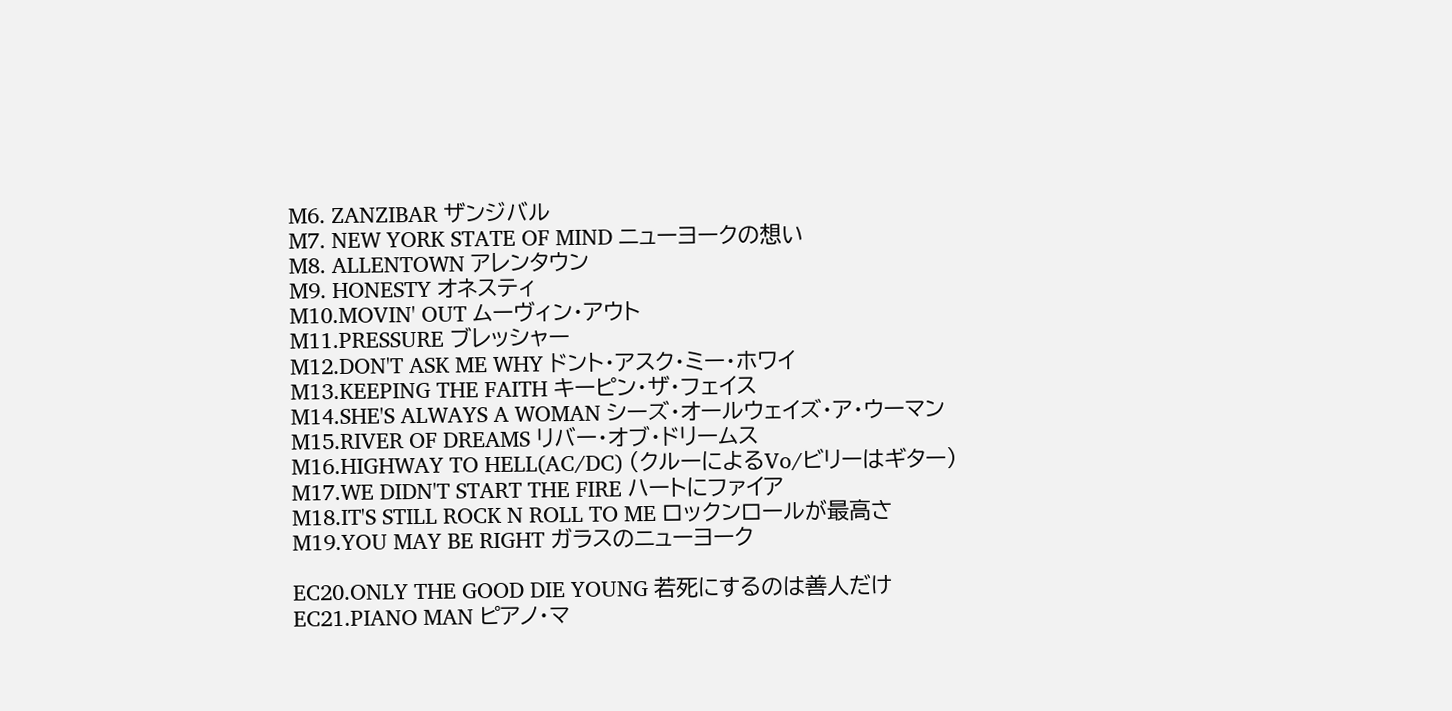M6. ZANZIBAR ザンジバル
M7. NEW YORK STATE OF MIND ニューヨークの想い
M8. ALLENTOWN アレンタウン
M9. HONESTY オネスティ
M10.MOVIN' OUT ムーヴィン・アウト
M11.PRESSURE ブレッシャー
M12.DON'T ASK ME WHY ドント・アスク・ミー・ホワイ
M13.KEEPING THE FAITH キーピン・ザ・フェイス
M14.SHE'S ALWAYS A WOMAN シーズ・オールウェイズ・ア・ウーマン
M15.RIVER OF DREAMS リバー・オブ・ドリームス
M16.HIGHWAY TO HELL(AC/DC) (クルーによるVo/ビリーはギター)
M17.WE DIDN'T START THE FIRE ハートにファイア
M18.IT'S STILL ROCK N ROLL TO ME ロックンロールが最高さ
M19.YOU MAY BE RIGHT ガラスのニューヨーク

EC20.ONLY THE GOOD DIE YOUNG 若死にするのは善人だけ
EC21.PIANO MAN ピアノ・マ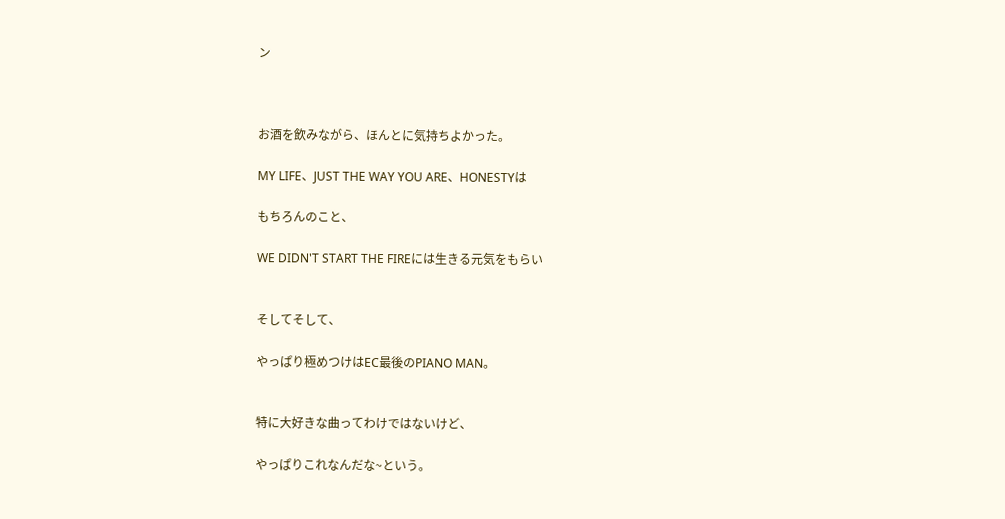ン



お酒を飲みながら、ほんとに気持ちよかった。

MY LIFE、JUST THE WAY YOU ARE、HONESTYは

もちろんのこと、

WE DIDN'T START THE FIREには生きる元気をもらい


そしてそして、

やっぱり極めつけはEC最後のPIANO MAN。


特に大好きな曲ってわけではないけど、

やっぱりこれなんだな~という。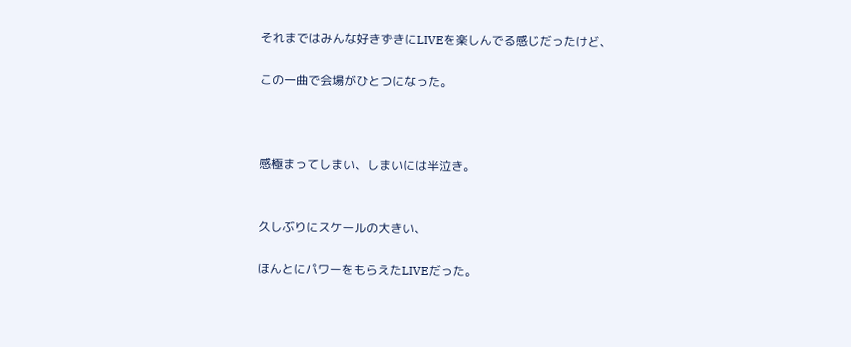それまではみんな好きずきにLIVEを楽しんでる感じだったけど、

この一曲で会場がひとつになった。



感極まってしまい、しまいには半泣き。


久しぶりにスケールの大きい、

ほんとにパワーをもらえたLIVEだった。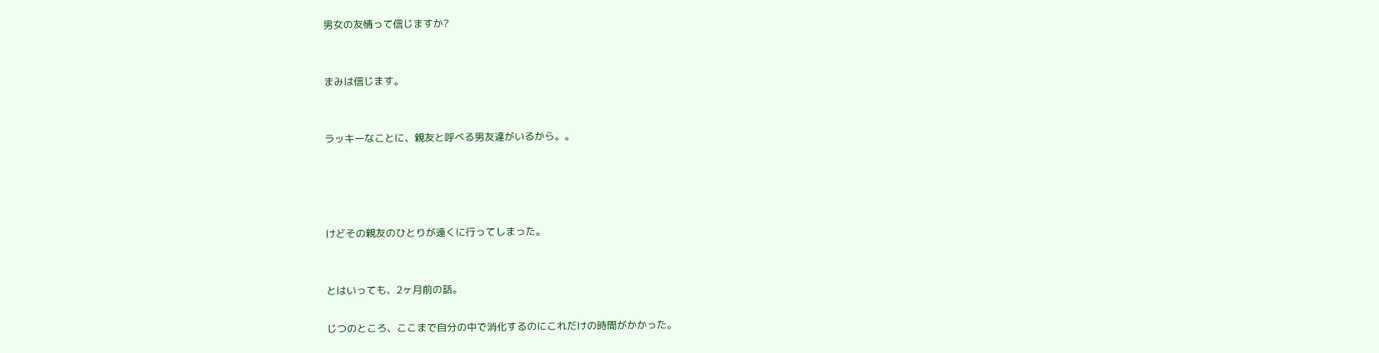男女の友情って信じますか?


まみは信じます。


ラッキーなことに、親友と呼べる男友達がいるから。。




けどその親友のひとりが遠くに行ってしまった。


とはいっても、2ヶ月前の話。

じつのところ、ここまで自分の中で消化するのにこれだけの時間がかかった。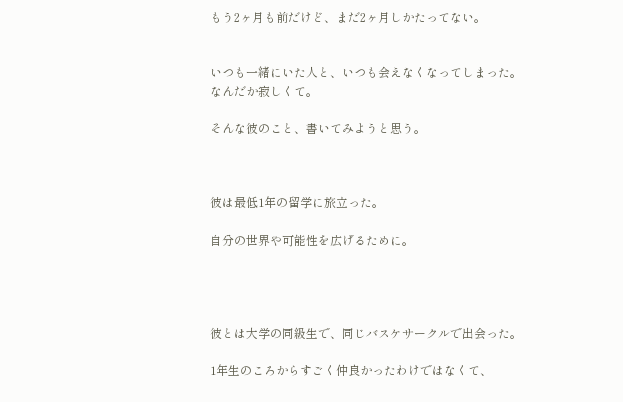もう2ヶ月も前だけど、まだ2ヶ月しかたってない。


いつも一緒にいた人と、いつも会えなくなってしまった。
なんだか寂しくて。

そんな彼のこと、書いてみようと思う。



彼は最低1年の留学に旅立った。

自分の世界や可能性を広げるために。




彼とは大学の同級生で、同じバスケサークルで出会った。

1年生のころからすごく仲良かったわけではなくて、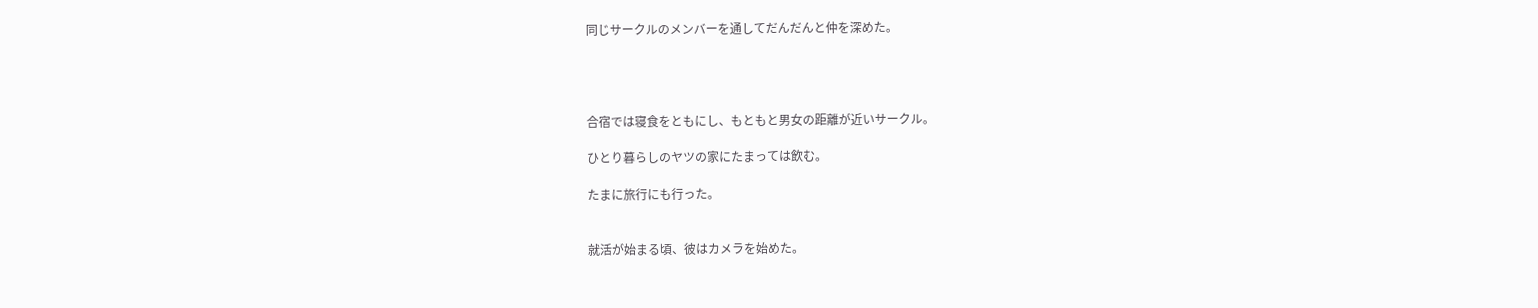同じサークルのメンバーを通してだんだんと仲を深めた。




合宿では寝食をともにし、もともと男女の距離が近いサークル。

ひとり暮らしのヤツの家にたまっては飲む。

たまに旅行にも行った。


就活が始まる頃、彼はカメラを始めた。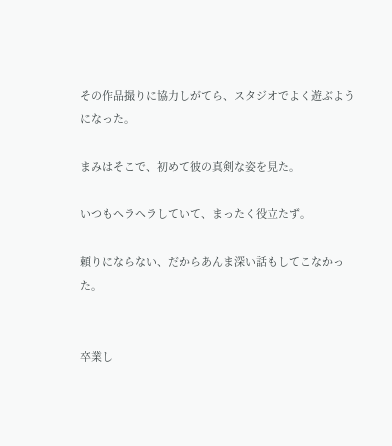その作品撮りに協力しがてら、スタジオでよく遊ぶようになった。

まみはそこで、初めて彼の真剣な姿を見た。

いつもヘラヘラしていて、まったく役立たず。

頼りにならない、だからあんま深い話もしてこなかった。


卒業し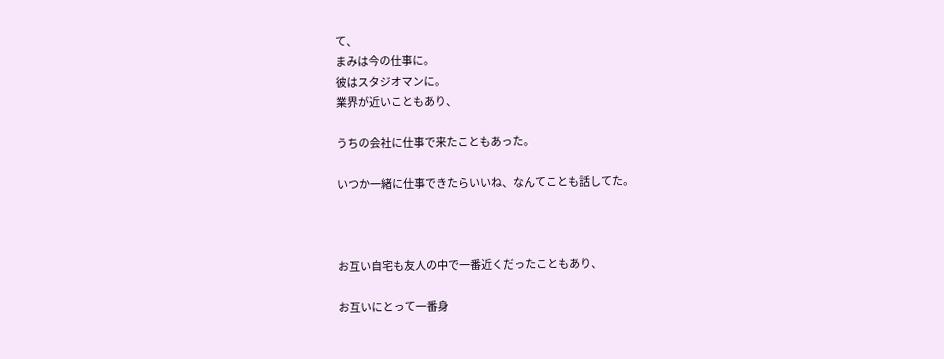て、
まみは今の仕事に。
彼はスタジオマンに。
業界が近いこともあり、

うちの会社に仕事で来たこともあった。

いつか一緒に仕事できたらいいね、なんてことも話してた。



お互い自宅も友人の中で一番近くだったこともあり、

お互いにとって一番身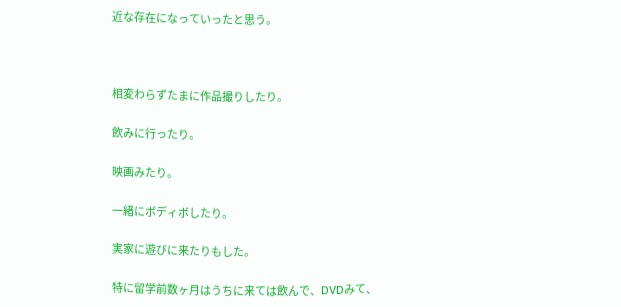近な存在になっていったと思う。



相変わらずたまに作品撮りしたり。

飲みに行ったり。

映画みたり。

一緒にボディボしたり。

実家に遊びに来たりもした。

特に留学前数ヶ月はうちに来ては飲んで、DVDみて、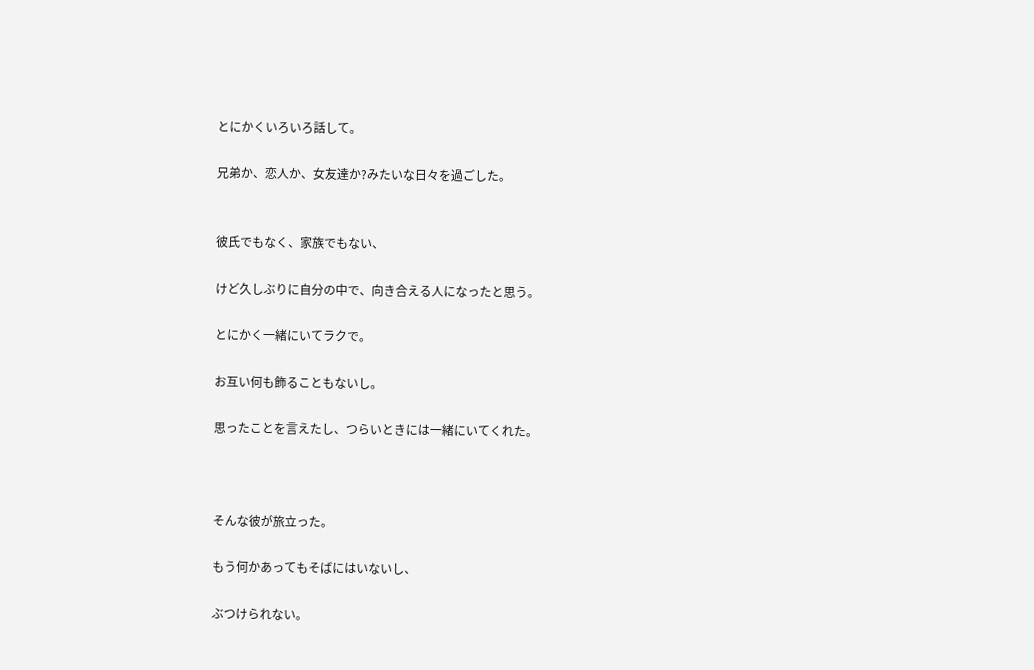とにかくいろいろ話して。

兄弟か、恋人か、女友達か?みたいな日々を過ごした。


彼氏でもなく、家族でもない、

けど久しぶりに自分の中で、向き合える人になったと思う。

とにかく一緒にいてラクで。

お互い何も飾ることもないし。

思ったことを言えたし、つらいときには一緒にいてくれた。



そんな彼が旅立った。

もう何かあってもそばにはいないし、

ぶつけられない。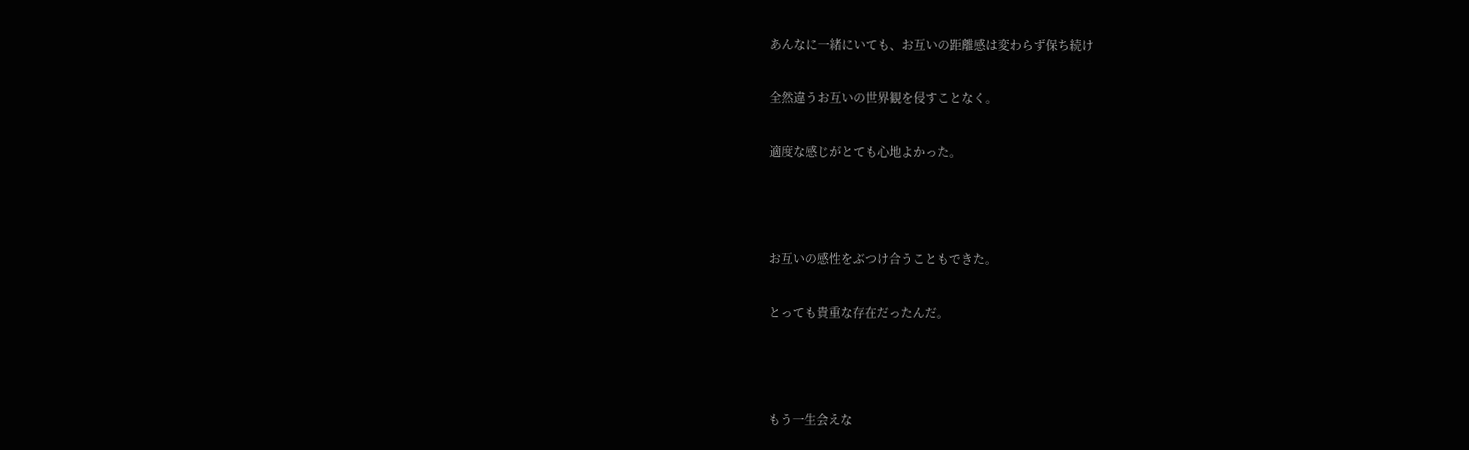あんなに一緒にいても、お互いの距離感は変わらず保ち続け

全然違うお互いの世界観を侵すことなく。

適度な感じがとても心地よかった。



お互いの感性をぶつけ合うこともできた。

とっても貴重な存在だったんだ。



もう一生会えな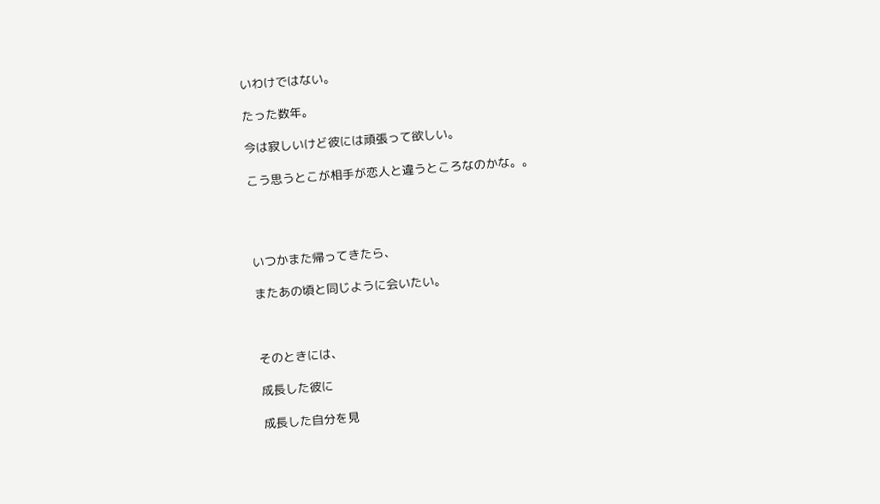いわけではない。

たった数年。

今は寂しいけど彼には頑張って欲しい。

こう思うとこが相手が恋人と違うところなのかな。。




いつかまた帰ってきたら、

またあの頃と同じように会いたい。



そのときには、

成長した彼に

成長した自分を見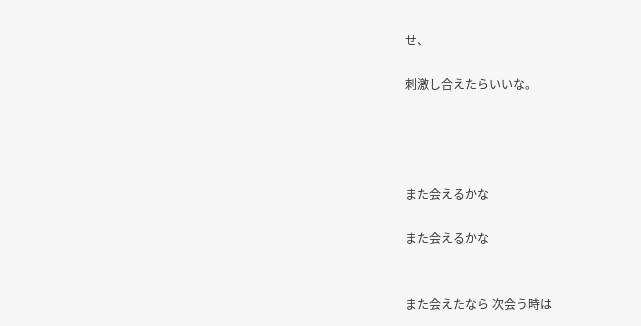せ、

刺激し合えたらいいな。




また会えるかな

また会えるかな


また会えたなら 次会う時は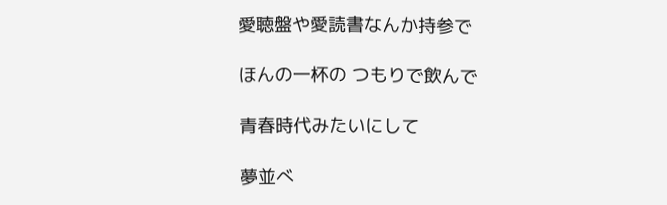愛聴盤や愛読書なんか持参で

ほんの一杯の つもりで飲んで

青春時代みたいにして

夢並べ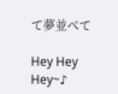て夢並べて

Hey Hey Hey~♪